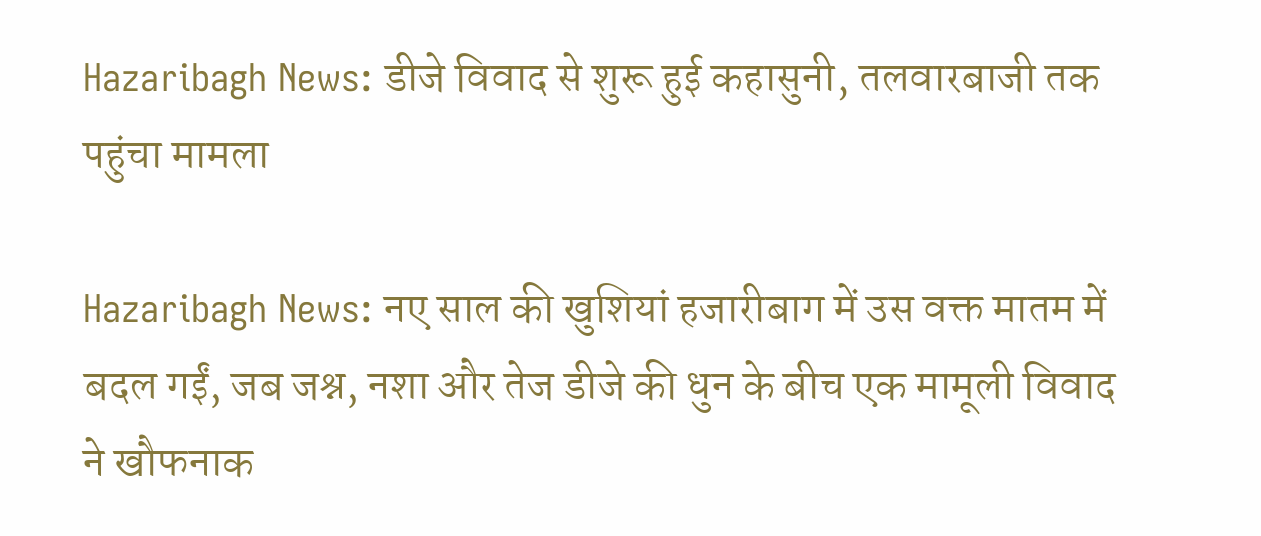Hazaribagh News: डीजे विवाद से शुरू हुई कहासुनी‚ तलवारबाजी तक पहुंचा मामला

Hazaribagh News: नए साल की खुशियां हजारीबाग में उस वक्त मातम में बदल गईं, जब जश्न, नशा और तेज डीजे की धुन के बीच एक मामूली विवाद ने खौफनाक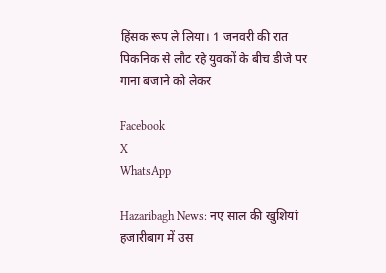हिंसक रूप ले लिया। 1 जनवरी की रात पिकनिक से लौट रहे युवकों के बीच डीजे पर गाना बजाने को लेकर

Facebook
X
WhatsApp

Hazaribagh News: नए साल की खुशियां हजारीबाग में उस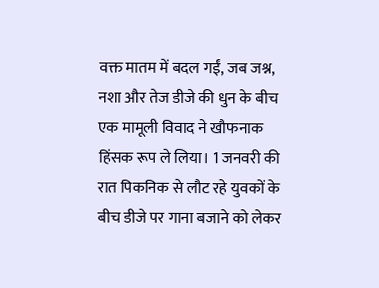वक्त मातम में बदल गईं, जब जश्न, नशा और तेज डीजे की धुन के बीच एक मामूली विवाद ने खौफनाक हिंसक रूप ले लिया। 1 जनवरी की रात पिकनिक से लौट रहे युवकों के बीच डीजे पर गाना बजाने को लेकर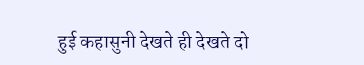हुई कहासुनी देखते ही देखते दो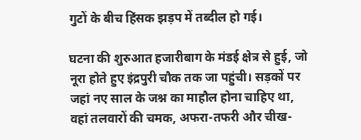गुटों के बीच हिंसक झड़प में तब्दील हो गई।

घटना की शुरुआत हजारीबाग के मंडई क्षेत्र से हुई, जो नूरा होते हुए इंद्रपुरी चौक तक जा पहुंची। सड़कों पर जहां नए साल के जश्न का माहौल होना चाहिए था, वहां तलवारों की चमक, अफरा-तफरी और चीख-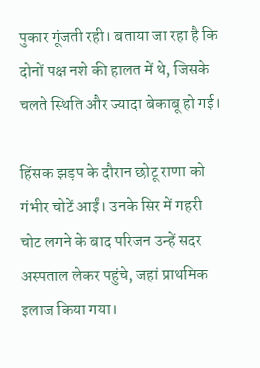पुकार गूंजती रही। बताया जा रहा है कि दोनों पक्ष नशे की हालत में थे, जिसके चलते स्थिति और ज्यादा बेकाबू हो गई।

हिंसक झड़प के दौरान छोटू राणा को गंभीर चोटें आईं। उनके सिर में गहरी चोट लगने के बाद परिजन उन्हें सदर अस्पताल लेकर पहुंचे, जहां प्राथमिक इलाज किया गया।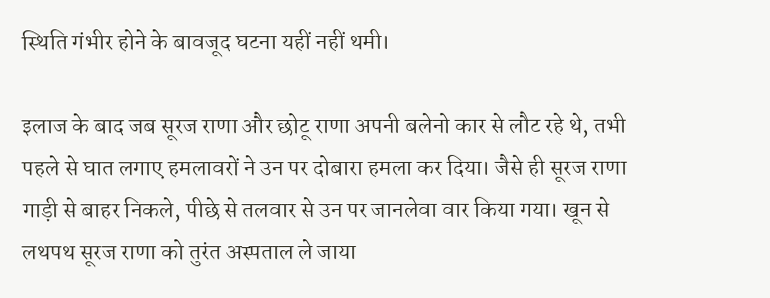स्थिति गंभीर होने के बावजूद घटना यहीं नहीं थमी।

इलाज के बाद जब सूरज राणा और छोटू राणा अपनी बलेनो कार से लौट रहे थे, तभी पहले से घात लगाए हमलावरों ने उन पर दोबारा हमला कर दिया। जैसे ही सूरज राणा गाड़ी से बाहर निकले, पीछे से तलवार से उन पर जानलेवा वार किया गया। खून से लथपथ सूरज राणा को तुरंत अस्पताल ले जाया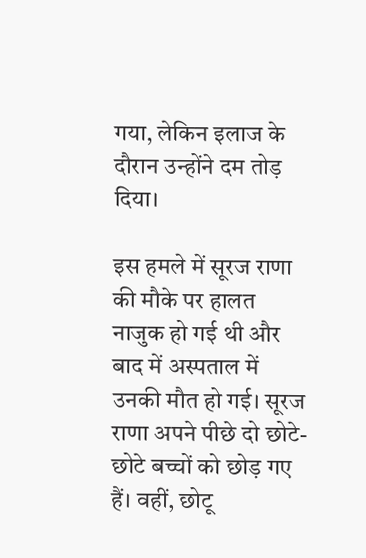गया, लेकिन इलाज के दौरान उन्होंने दम तोड़ दिया।

इस हमले में सूरज राणा की मौके पर हालत नाजुक हो गई थी और बाद में अस्पताल में उनकी मौत हो गई। सूरज राणा अपने पीछे दो छोटे-छोटे बच्चों को छोड़ गए हैं। वहीं, छोटू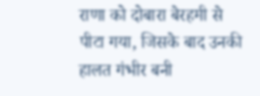राणा को दोबारा बेरहमी से पीटा गया, जिसके बाद उनकी हालत गंभीर बनी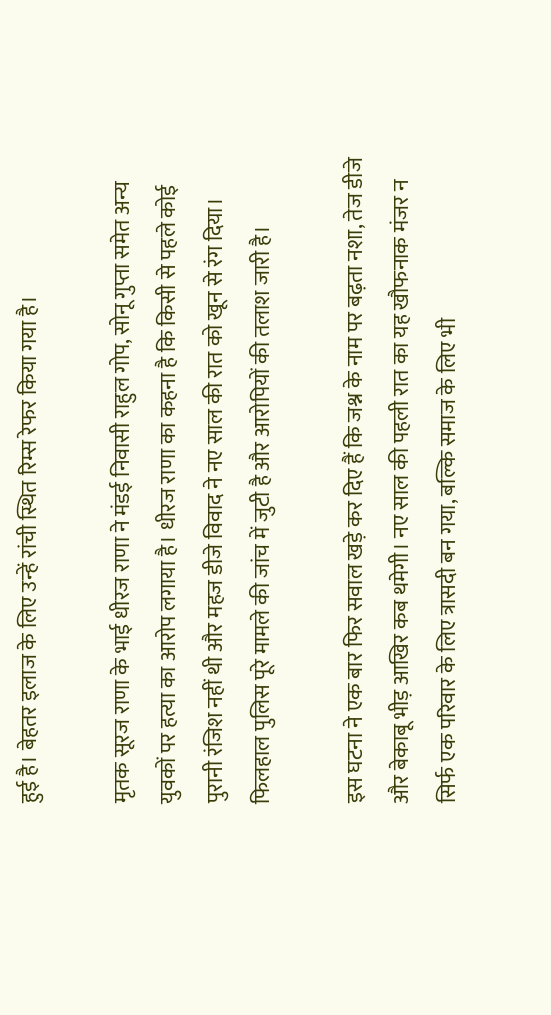हुई है। बेहतर इलाज के लिए उन्हें रांची स्थित रिम्स रेफर किया गया है।

मृतक सूरज राणा के भाई धीरज राणा ने मंडई निवासी राहुल गोप, सोनू गुप्ता समेत अन्य युवकों पर हत्या का आरोप लगाया है। धीरज राणा का कहना है कि किसी से पहले कोई पुरानी रंजिश नहीं थी और महज डीजे विवाद ने नए साल की रात को खून से रंग दिया। फिलहाल पुलिस पूरे मामले की जांच में जुटी है और आरोपियों की तलाश जारी है।

इस घटना ने एक बार फिर सवाल खड़े कर दिए हैं कि जश्न के नाम पर बढ़ता नशा, तेज डीजे और बेकाबू भीड़ आखिर कब थमेगी। नए साल की पहली रात का यह खौफनाक मंजर न सिर्फ एक परिवार के लिए त्रासदी बन गया, बल्कि समाज के लिए भी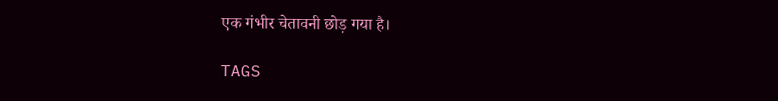एक गंभीर चेतावनी छोड़ गया है।

TAGS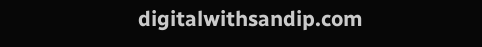digitalwithsandip.com